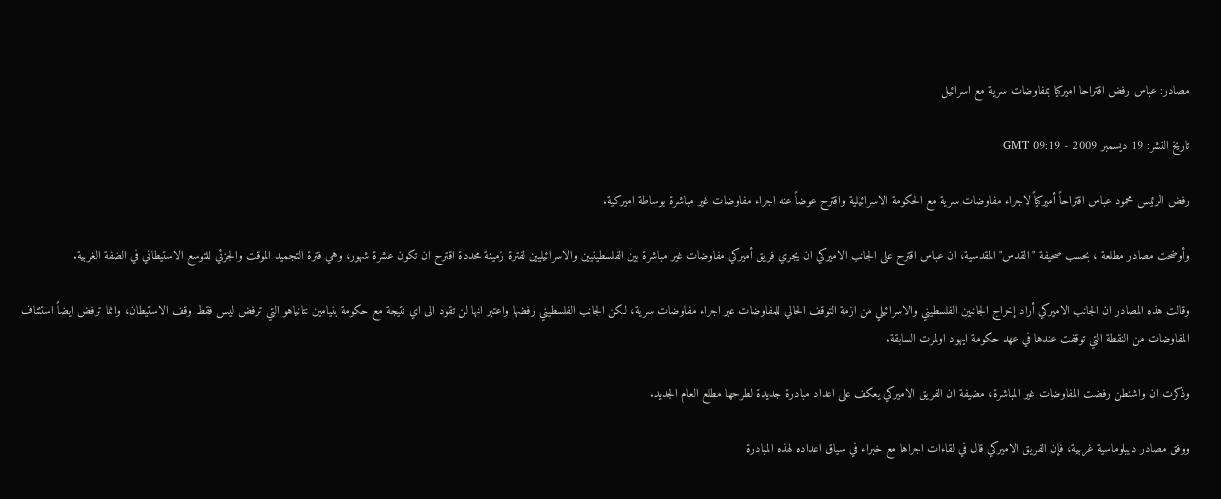مصادر: عباس رفض اقتراحا اميركيا بمفاوضات سرية مع اسرائيل

تاريخ النشر: 19 ديسمبر 2009 - 09:19 GMT

رفض الرئيس محمود عباس اقتراحاً أميركياً لاجراء مفاوضات سرية مع الحكومة الاسرائيلية واقترح عوضاً عنه اجراء مفاوضات غير مباشرة بوساطة اميركية.

وأوضحت مصادر مطلعة ، بحسب صحيفة "القدس" المقدسية، ان عباس اقترح على الجانب الاميركي ان يجري فريق أميركي مفاوضات غير مباشرة بين الفلسطينيين والاسرائيليين لفترة زمينة محددة اقترح ان تكون عشرة شهور، وهي فترة التجميد الموقت والجزئي للتوسع الاستيطاني في الضفة الغربية.

وقالت هذه المصادر ان الجانب الاميركي أراد إخراج الجانبين الفلسطيني والاسرائيلي من ازمة التوقف الحالي للمفاوضات عبر اجراء مفاوضات سرية، لكن الجانب الفلسطيني رفضها واعتبر انها لن تقود الى اي نتيجة مع حكومة بنيامين نتانياهو التي ترفض ليس فقط وقف الاستيطان، وانما ترفض ايضاً استئناف المفاوضات من النقطة التي توقفت عندها في عهد حكومة ايهود اولمرت السابقة.

وذكرت ان واشنطن رفضت المفاوضات غير المباشرة، مضيفة ان الفريق الاميركي يعكف على اعداد مبادرة جديدة لطرحها مطلع العام الجديد.

ووفق مصادر ديبلوماسية غربية، فإن الفريق الاميركي قال في لقاءات اجراها مع خبراء في سياق اعداده لهذه المبادرة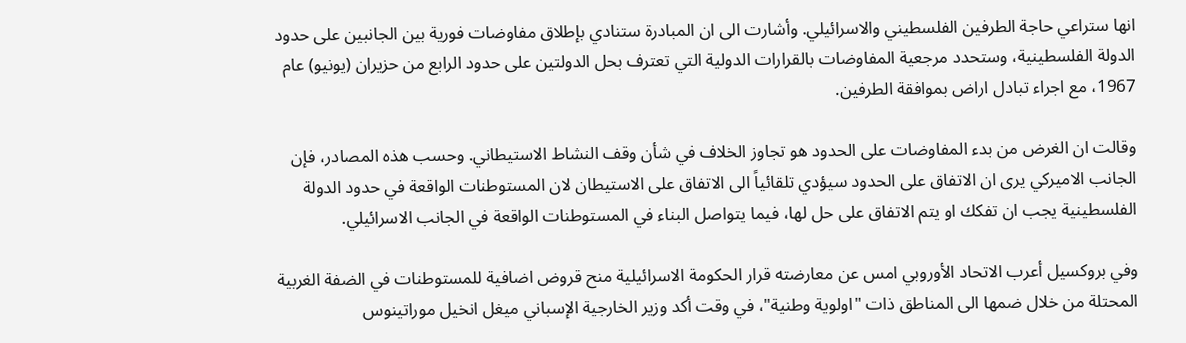انها ستراعي حاجة الطرفين الفلسطيني والاسرائيلي. وأشارت الى ان المبادرة ستنادي بإطلاق مفاوضات فورية بين الجانبين على حدود الدولة الفلسطينية، وستحدد مرجعية المفاوضات بالقرارات الدولية التي تعترف بحل الدولتين على حدود الرابع من حزيران (يونيو) عام 1967، مع اجراء تبادل اراض بموافقة الطرفين.

وقالت ان الغرض من بدء المفاوضات على الحدود هو تجاوز الخلاف في شأن وقف النشاط الاستيطاني. وحسب هذه المصادر، فإن الجانب الاميركي يرى ان الاتفاق على الحدود سيؤدي تلقائياً الى الاتفاق على الاستيطان لان المستوطنات الواقعة في حدود الدولة الفلسطينية يجب ان تفكك او يتم الاتفاق على حل لها، فيما يتواصل البناء في المستوطنات الواقعة في الجانب الاسرائيلي.

وفي بروكسيل أعرب الاتحاد الأوروبي امس عن معارضته قرار الحكومة الاسرائيلية منح قروض اضافية للمستوطنات في الضفة الغربية المحتلة من خلال ضمها الى المناطق ذات "اولوية وطنية"، في وقت أكد وزير الخارجية الإسباني ميغل انخيل موراتينوس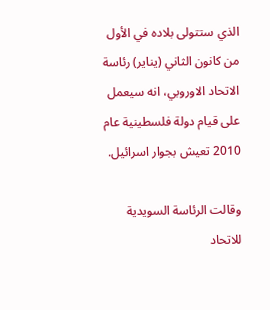الذي ستتولى بلاده في الأول من كانون الثاني (يناير) رئاسة الاتحاد الاوروبي، انه سيعمل على قيام دولة فلسطينية عام 2010 تعيش بجوار اسرائيل.

وقالت الرئاسة السويدية للاتحاد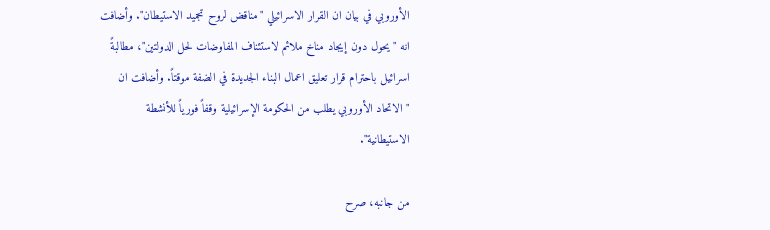الأوروبي في بيان ان القرار الاسرائيلي "مناقض لروح تجميد الاستيطان". وأضافت انه "يحول دون إيجاد مناخ ملائم لاستئناف المفاوضات لحل الدولتين"، مطالبةً اسرائيل باحترام قرار تعليق اعمال البناء الجديدة في الضفة موقتاً. وأضافت ان "الاتحاد الأوروبي يطلب من الحكومة الإسرائيلية وقفاً فورياً للأنشطة الاستيطانية".

من جانبه، صرح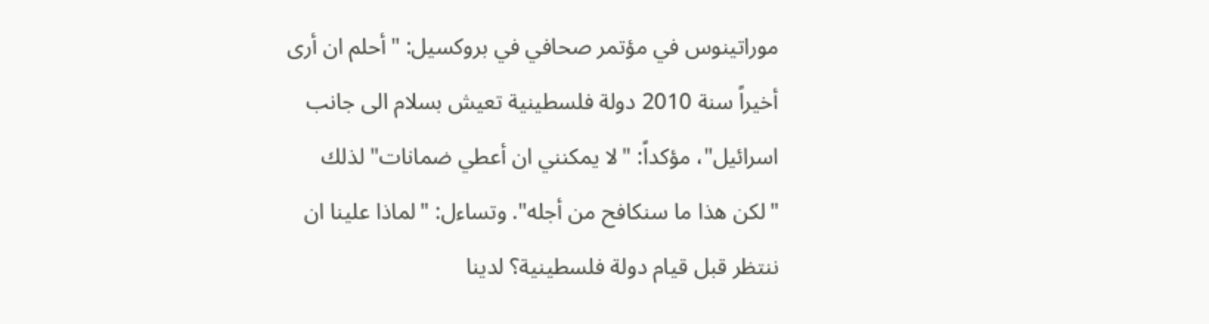موراتينوس في مؤتمر صحافي في بروكسيل: "أحلم ان أرى أخيراً سنة 2010 دولة فلسطينية تعيش بسلام الى جانب اسرائيل"، مؤكداً: "لا يمكنني ان أعطي ضمانات" لذلك "لكن هذا ما سنكافح من أجله". وتساءل: "لماذا علينا ان ننتظر قبل قيام دولة فلسطينية؟ لدينا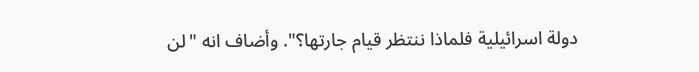دولة اسرائيلية فلماذا ننتظر قيام جارتها؟". وأضاف انه "لن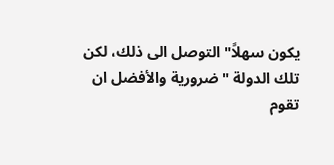يكون سهلاً" التوصل الى ذلك، لكن تلك الدولة "ضرورية والأفضل ان تقوم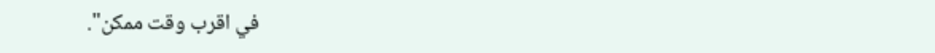في اقرب وقت ممكن".